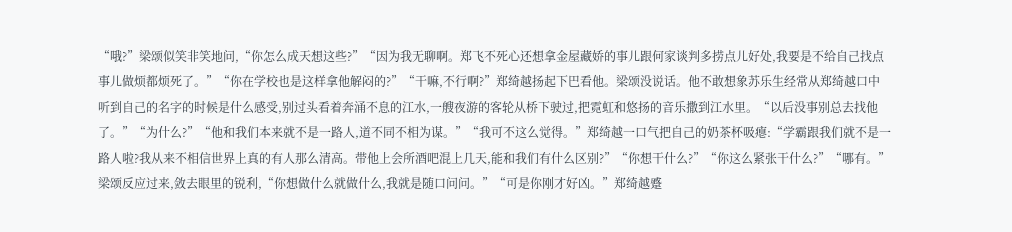“哦?”梁颂似笑非笑地问,“你怎么成天想这些?”“因为我无聊啊。郑飞不死心还想拿金屋藏娇的事儿跟何家谈判多捞点儿好处,我要是不给自己找点事儿做烦都烦死了。”“你在学校也是这样拿他解闷的?”“干嘛,不行啊?”郑绮越扬起下巴看他。梁颂没说话。他不敢想象苏乐生经常从郑绮越口中听到自己的名字的时候是什么感受,别过头看着奔涌不息的江水,一艘夜游的客轮从桥下驶过,把霓虹和悠扬的音乐撒到江水里。“以后没事别总去找他了。”“为什么?”“他和我们本来就不是一路人,道不同不相为谋。”“我可不这么觉得。”郑绮越一口气把自己的奶茶杯吸瘪:“学霸跟我们就不是一路人啦?我从来不相信世界上真的有人那么清高。带他上会所酒吧混上几天,能和我们有什么区别?”“你想干什么?”“你这么紧张干什么?”“哪有。”梁颂反应过来,敛去眼里的锐利,“你想做什么就做什么,我就是随口问问。”“可是你刚才好凶。”郑绮越蹙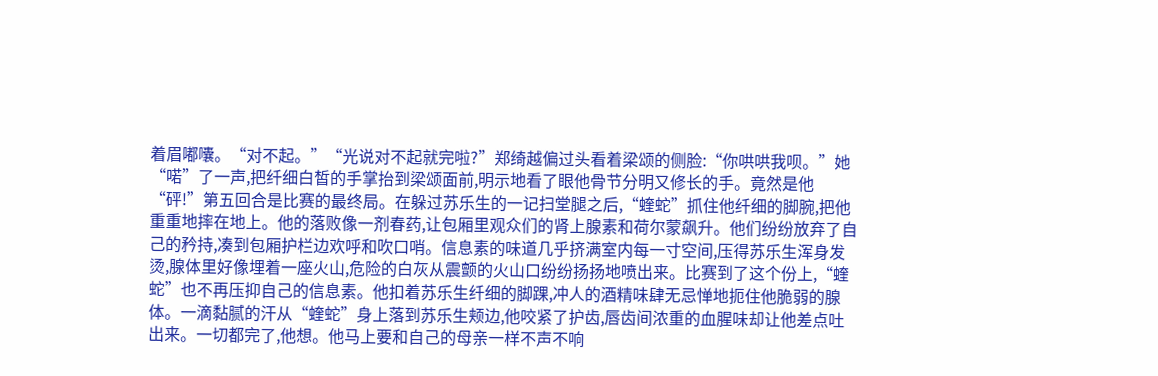着眉嘟囔。“对不起。”“光说对不起就完啦?”郑绮越偏过头看着梁颂的侧脸:“你哄哄我呗。”她“喏”了一声,把纤细白皙的手掌抬到梁颂面前,明示地看了眼他骨节分明又修长的手。竟然是他“砰!”第五回合是比赛的最终局。在躲过苏乐生的一记扫堂腿之后,“蝰蛇”抓住他纤细的脚腕,把他重重地摔在地上。他的落败像一剂春药,让包厢里观众们的肾上腺素和荷尔蒙飙升。他们纷纷放弃了自己的矜持,凑到包厢护栏边欢呼和吹口哨。信息素的味道几乎挤满室内每一寸空间,压得苏乐生浑身发烫,腺体里好像埋着一座火山,危险的白灰从震颤的火山口纷纷扬扬地喷出来。比赛到了这个份上,“蝰蛇”也不再压抑自己的信息素。他扣着苏乐生纤细的脚踝,冲人的酒精味肆无忌惮地扼住他脆弱的腺体。一滴黏腻的汗从“蝰蛇”身上落到苏乐生颊边,他咬紧了护齿,唇齿间浓重的血腥味却让他差点吐出来。一切都完了,他想。他马上要和自己的母亲一样不声不响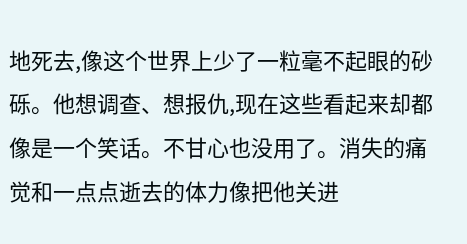地死去,像这个世界上少了一粒毫不起眼的砂砾。他想调查、想报仇,现在这些看起来却都像是一个笑话。不甘心也没用了。消失的痛觉和一点点逝去的体力像把他关进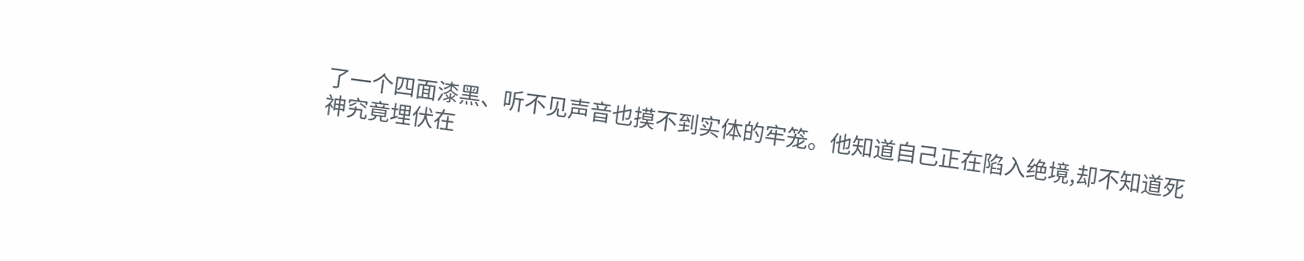了一个四面漆黑、听不见声音也摸不到实体的牢笼。他知道自己正在陷入绝境,却不知道死神究竟埋伏在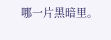哪一片黑暗里。